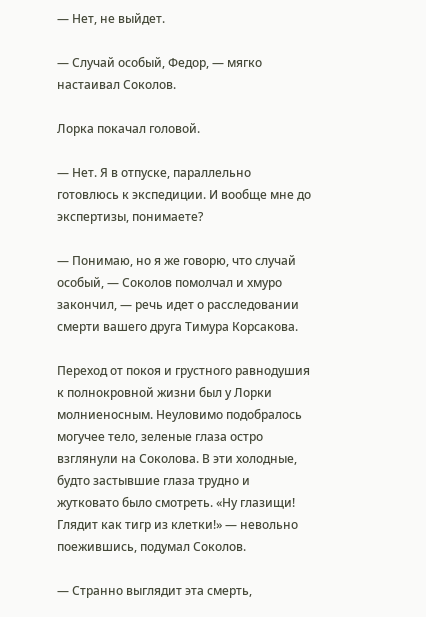— Нет, не выйдет.

— Случай особый, Федор, — мягко настаивал Соколов.

Лорка покачал головой.

— Нет. Я в отпуске, параллельно готовлюсь к экспедиции. И вообще мне до экспертизы, понимаете?

— Понимаю, но я же говорю, что случай особый, — Соколов помолчал и хмуро закончил, — речь идет о расследовании смерти вашего друга Тимура Корсакова.

Переход от покоя и грустного равнодушия к полнокровной жизни был у Лорки молниеносным. Неуловимо подобралось могучее тело, зеленые глаза остро взглянули на Соколова. В эти холодные, будто застывшие глаза трудно и жутковато было смотреть. «Ну глазищи! Глядит как тигр из клетки!» — невольно поежившись, подумал Соколов.

— Странно выглядит эта смерть,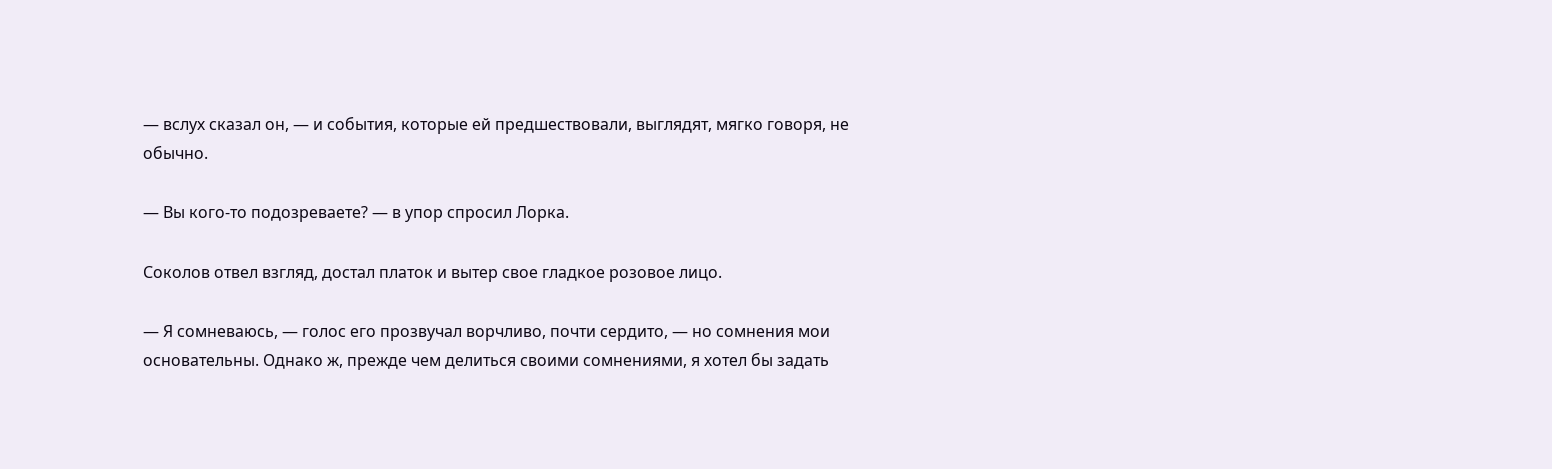— вслух сказал он, — и события, которые ей предшествовали, выглядят, мягко говоря, не обычно.

— Вы кого-то подозреваете? — в упор спросил Лорка.

Соколов отвел взгляд, достал платок и вытер свое гладкое розовое лицо.

— Я сомневаюсь, — голос его прозвучал ворчливо, почти сердито, — но сомнения мои основательны. Однако ж, прежде чем делиться своими сомнениями, я хотел бы задать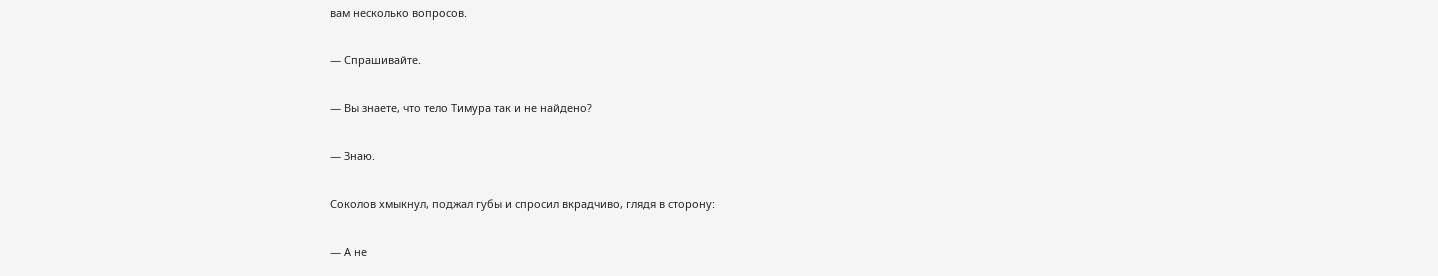вам несколько вопросов.

— Спрашивайте.

— Вы знаете, что тело Тимура так и не найдено?

— Знаю.

Соколов хмыкнул, поджал губы и спросил вкрадчиво, глядя в сторону:

— А не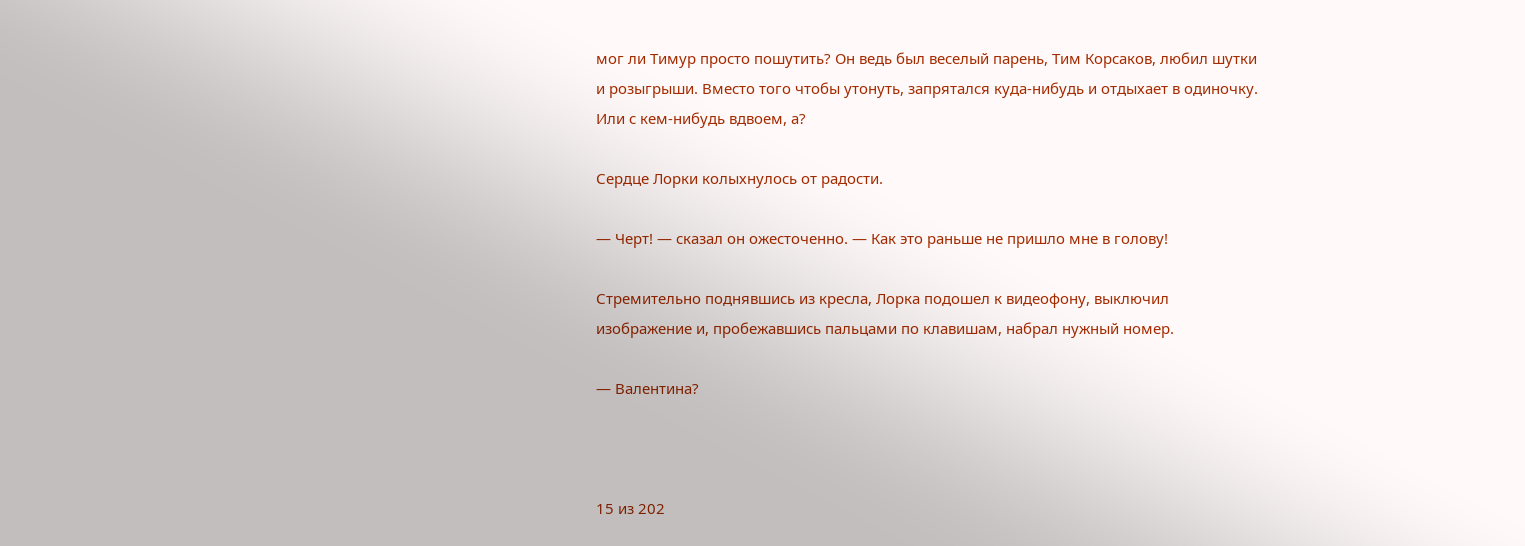мог ли Тимур просто пошутить? Он ведь был веселый парень, Тим Корсаков, любил шутки и розыгрыши. Вместо того чтобы утонуть, запрятался куда-нибудь и отдыхает в одиночку. Или с кем-нибудь вдвоем, а?

Сердце Лорки колыхнулось от радости.

— Черт! — сказал он ожесточенно. — Как это раньше не пришло мне в голову!

Стремительно поднявшись из кресла, Лорка подошел к видеофону, выключил изображение и, пробежавшись пальцами по клавишам, набрал нужный номер.

— Валентина?



15 из 202